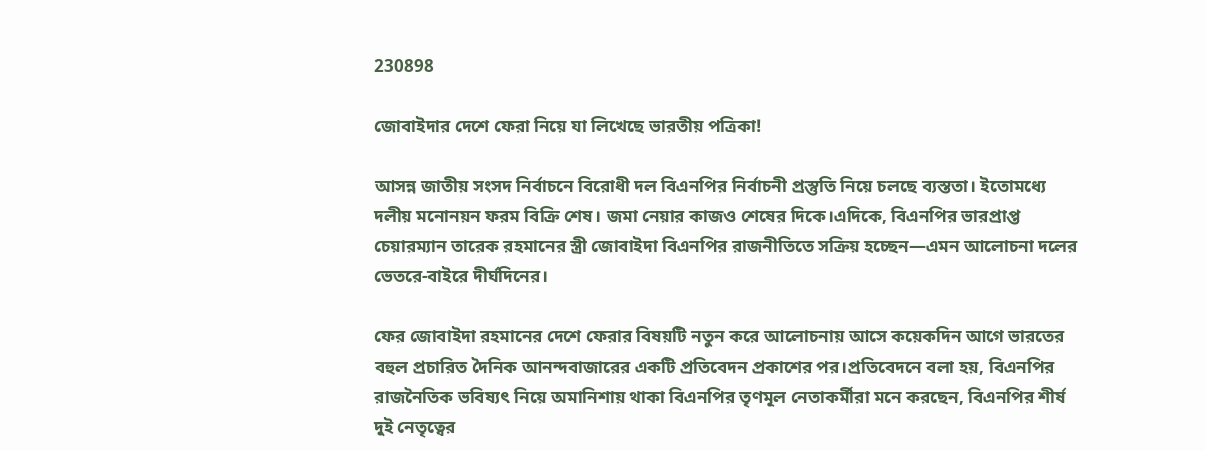230898

জোবাইদার দেশে ফেরা নিয়ে যা লিখেছে ভারতীয় পত্রিকা!

আসন্ন জাতীয় সংসদ নির্বাচনে বিরোধী দল বিএনপির নির্বাচনী প্রস্তুতি নিয়ে চলছে ব্যস্ততা। ইতোমধ্যে দলীয় মনোনয়ন ফরম বিক্রি শেষ। জমা নেয়ার কাজও শেষের দিকে।এদিকে, বিএনপির ভারপ্রাপ্ত চেয়ারম্যান তারেক রহমানের স্ত্রী জোবাইদা বিএনপির রাজনীতিতে সক্রিয় হচ্ছেন—এমন আলোচনা দলের ভেতরে-বাইরে দীর্ঘদিনের।

ফের জোবাইদা রহমানের দেশে ফেরার বিষয়টি নতুন করে আলোচনায় আসে কয়েকদিন আগে ভারতের বহুল প্রচারিত দৈনিক আনন্দবাজারের একটি প্রতিবেদন প্রকাশের পর।প্রতিবেদনে বলা হয়, বিএনপির রাজনৈতিক ভবিষ্যৎ নিয়ে অমানিশায় থাকা বিএনপির তৃণমূল নেতাকর্মীরা মনে করছেন, বিএনপির শীর্ষ দুই নেতৃত্বের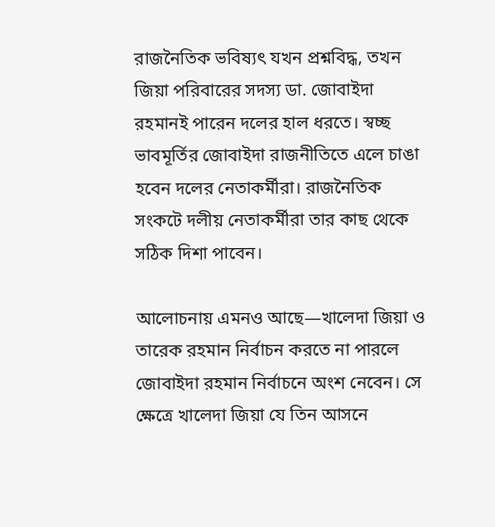রাজনৈতিক ভবিষ্যৎ যখন প্রশ্নবিদ্ধ, তখন জিয়া পরিবারের সদস্য ডা. জোবাইদা রহমানই পারেন দলের হাল ধরতে। স্বচ্ছ ভাবমূর্তির জোবাইদা রাজনীতিতে এলে চাঙা হবেন দলের নেতাকর্মীরা। রাজনৈতিক সংকটে দলীয় নেতাকর্মীরা তার কাছ থেকে সঠিক দিশা পাবেন।

আলোচনায় এমনও আছে—খালেদা জিয়া ও তারেক রহমান নির্বাচন করতে না পারলে জোবাইদা রহমান নির্বাচনে অংশ নেবেন। সে ক্ষেত্রে খালেদা জিয়া যে তিন আসনে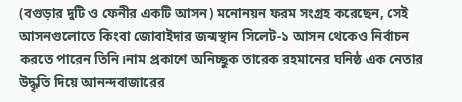(বগুড়ার দুটি ও ফেনীর একটি আসন) মনোনয়ন ফরম সংগ্রহ করেছেন, সেই আসনগুলোতে কিংবা জোবাইদার জন্মস্থান সিলেট-১ আসন থেকেও নির্বাচন করতে পারেন তিনি।নাম প্রকাশে অনিচ্ছুক তারেক রহমানের ঘনিষ্ঠ এক নেতার উদ্ধৃতি দিয়ে আনন্দবাজারের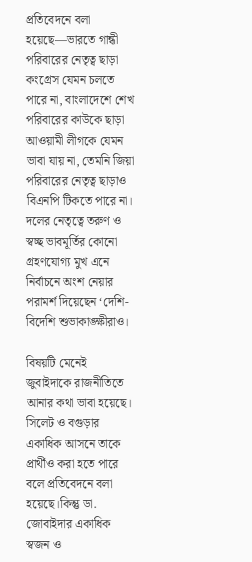প্রতিবেদনে বলা হয়েছে—ভারতে গান্ধী পরিবারের নেতৃত্ব ছাড়া কংগ্রেস যেমন চলতে পারে না, বাংলাদেশে শেখ পরিবারের কাউকে ছাড়া আওয়ামী লীগকে যেমন ভাবা যায় না, তেমনি জিয়া পরিবারের নেতৃত্ব ছাড়াও বিএনপি টিকতে পারে না। দলের নেতৃত্বে তরুণ ও স্বচ্ছ ভাবমূর্তির কোনো গ্রহণযোগ্য মুখ এনে নির্বাচনে অংশ নেয়ার পরামর্শ দিয়েছেন ‘দেশি-বিদেশি শুভাকাঙ্ক্ষীরাও।

বিষয়টি মেনেই জুবাইদাকে রাজনীতিতে আনার কথা ভাবা হয়েছে। সিলেট ও বগুড়ার একাধিক আসনে তাকে প্রার্থীও করা হতে পারে বলে প্রতিবেদনে বলা হয়েছে।কিন্তু ডা. জোবাইদার একাধিক স্বজন ও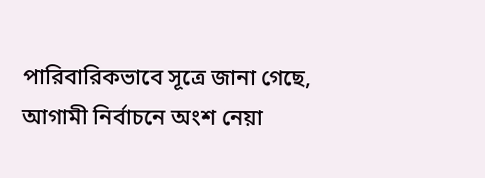পারিবারিকভাবে সূত্রে জানা গেছে, আগামী নির্বাচনে অংশ নেয়া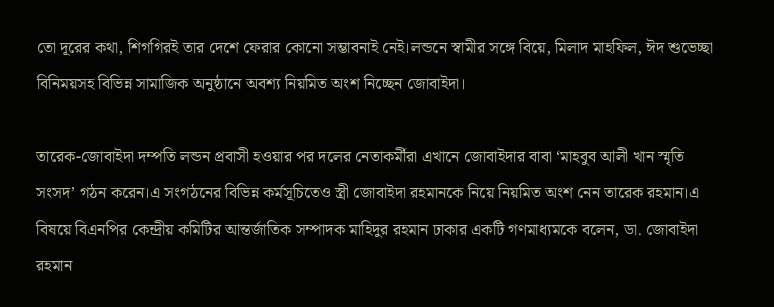তো দূরের কথা, শিগগিরই তার দেশে ফেরার কোনো সম্ভাবনাই নেই।লন্ডনে স্বামীর সঙ্গে বিয়ে, মিলাদ মাহফিল, ঈদ শুভেচ্ছা বিনিময়সহ বিভিন্ন সামাজিক অনুষ্ঠানে অবশ্য নিয়মিত অংশ নিচ্ছেন জোবাইদা।

তারেক-জোবাইদা দম্পতি লন্ডন প্রবাসী হওয়ার পর দলের নেতাকর্মীরা এখানে জোবাইদার বাবা ‘মাহবুব আলী খান স্মৃতি সংসদ’ গঠন করেন।এ সংগঠনের বিভিন্ন কর্মসূচিতেও স্ত্রী জোবাইদা রহমানকে নিয়ে নিয়মিত অংশ নেন তারেক রহমান।এ বিষয়ে বিএনপির কেন্দ্রীয় কমিটির আন্তর্জাতিক সম্পাদক মাহিদুর রহমান ঢাকার একটি গণমাধ্যমকে বলেন, ডা. জোবাইদা রহমান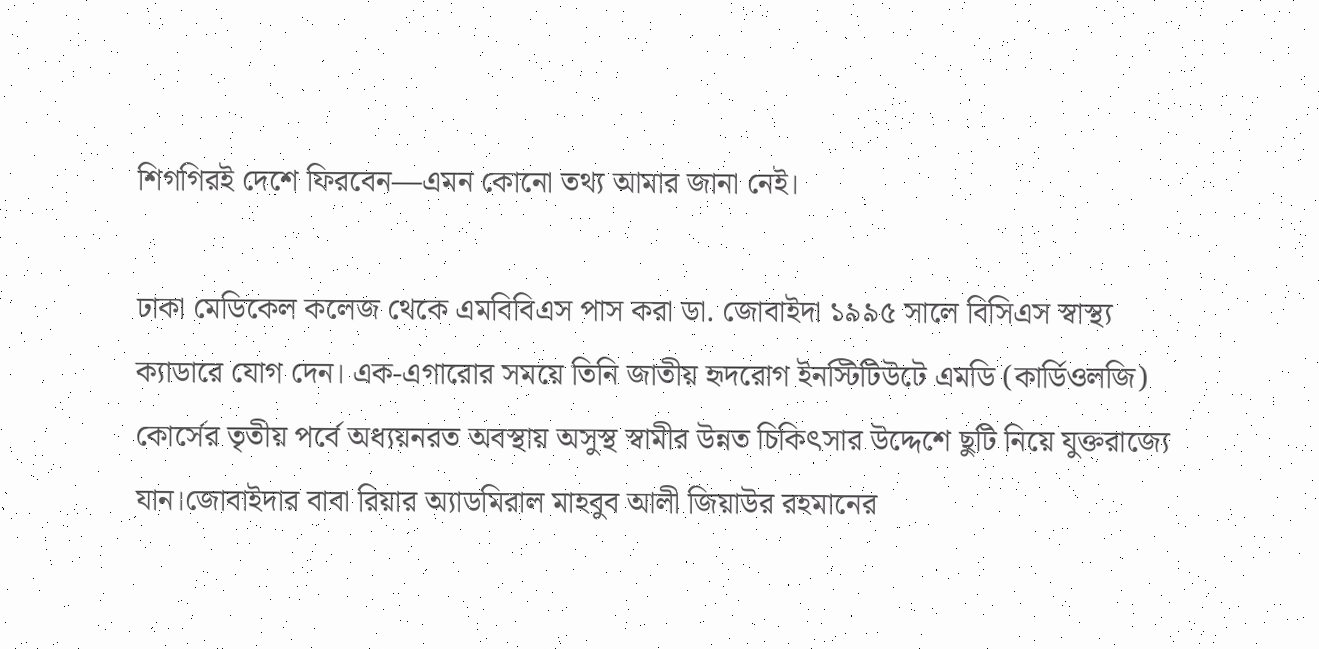শিগগিরই দেশে ফিরবেন—এমন কোনো তথ্য আমার জানা নেই।

ঢাকা মেডিকেল কলেজ থেকে এমবিবিএস পাস করা ডা. জোবাইদা ১৯৯৫ সালে বিসিএস স্বাস্থ্য ক্যাডারে যোগ দেন। এক-এগারোর সময়ে তিনি জাতীয় হৃদরোগ ইনস্টিটিউটে এমডি (কার্ডিওলজি) কোর্সের তৃতীয় পর্বে অধ্যয়নরত অবস্থায় অসুস্থ স্বামীর উন্নত চিকিৎসার উদ্দেশে ছুটি নিয়ে যুক্তরাজ্যে যান।জোবাইদার বাবা রিয়ার অ্যাডমিরাল মাহবুব আলী জিয়াউর রহমানের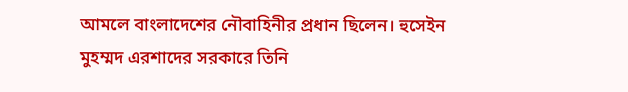আমলে বাংলাদেশের নৌবাহিনীর প্রধান ছিলেন। হুসেইন মুহম্মদ এরশাদের সরকারে তিনি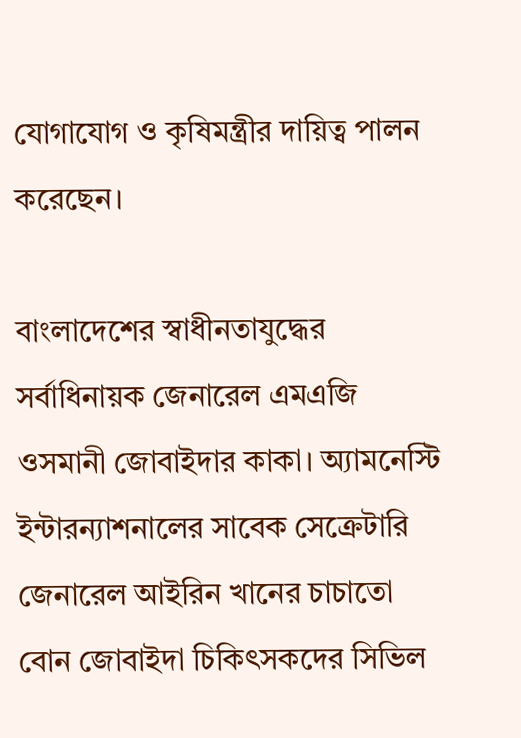যোগাযোগ ও কৃষিমন্ত্রীর দায়িত্ব পালন করেছেন।

বাংলাদেশের স্বাধীনতাযুদ্ধের সর্বাধিনায়ক জেনারেল এমএজি ওসমানী জোবাইদার কাকা। অ্যামনেস্টি ইন্টারন্যাশনালের সাবেক সেক্রেটারি জেনারেল আইরিন খানের চাচাতো বোন জোবাইদা চিকিৎসকদের সিভিল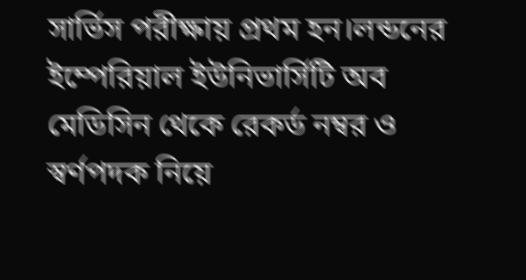সার্ভিস পরীক্ষায় প্রথম হন।লন্ডনের ইম্পেরিয়াল ইউনিভার্সিটি অব মেডিসিন থেকে রেকর্ড নম্বর ও স্বর্ণপদক নিয়ে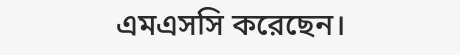এমএসসি করেছেন।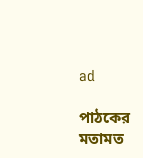ad

পাঠকের মতামত